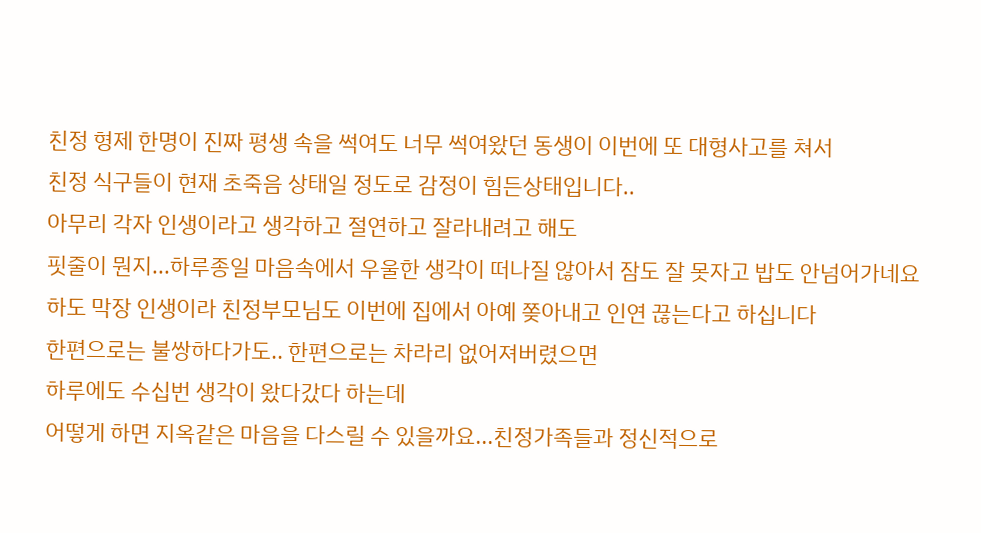친정 형제 한명이 진짜 평생 속을 썩여도 너무 썩여왔던 동생이 이번에 또 대형사고를 쳐서
친정 식구들이 현재 초죽음 상태일 정도로 감정이 힘든상태입니다..
아무리 각자 인생이라고 생각하고 절연하고 잘라내려고 해도
핏줄이 뭔지...하루종일 마음속에서 우울한 생각이 떠나질 않아서 잠도 잘 못자고 밥도 안넘어가네요
하도 막장 인생이라 친정부모님도 이번에 집에서 아예 쫒아내고 인연 끊는다고 하십니다
한편으로는 불쌍하다가도.. 한편으로는 차라리 없어져버렸으면
하루에도 수십번 생각이 왔다갔다 하는데
어떻게 하면 지옥같은 마음을 다스릴 수 있을까요...친정가족들과 정신적으로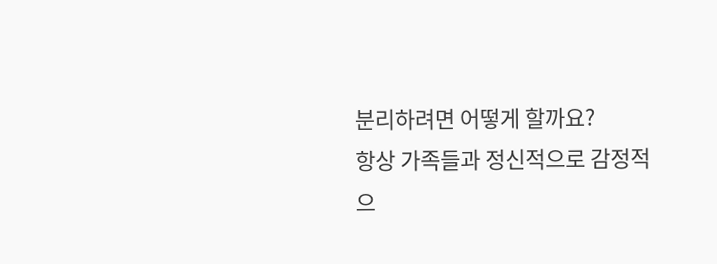분리하려면 어떻게 할까요?
항상 가족들과 정신적으로 감정적으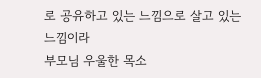로 공유하고 있는 느낌으로 살고 있는 느낌이라
부모님 우울한 목소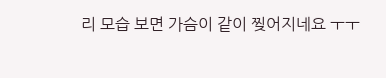리 모습 보면 가슴이 같이 찢어지네요 ㅜㅜ